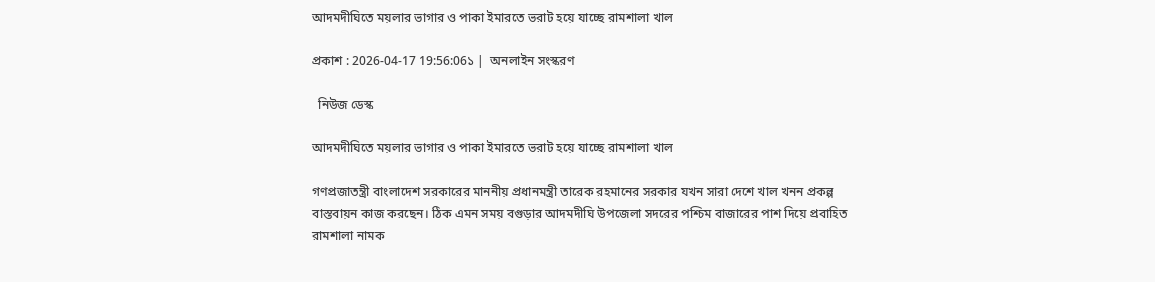আদমদীঘিতে ময়লার ভাগার ও পাকা ইমারতে ভরাট হয়ে যাচ্ছে রামশালা খাল

প্রকাশ : 2026-04-17 19:56:06১ |  অনলাইন সংস্করণ

  নিউজ ডেস্ক

আদমদীঘিতে ময়লার ভাগার ও পাকা ইমারতে ভরাট হয়ে যাচ্ছে রামশালা খাল

গণপ্রজাতন্ত্রী বাংলাদেশ সরকারের মাননীয় প্রধানমন্ত্রী তারেক রহমানের সরকার যখন সারা দেশে খাল খনন প্রকল্প বাস্তবায়ন কাজ করছেন। ঠিক এমন সময় বগুড়ার আদমদীঘি উপজেলা সদরের পশ্চিম বাজারের পাশ দিয়ে প্রবাহিত রামশালা নামক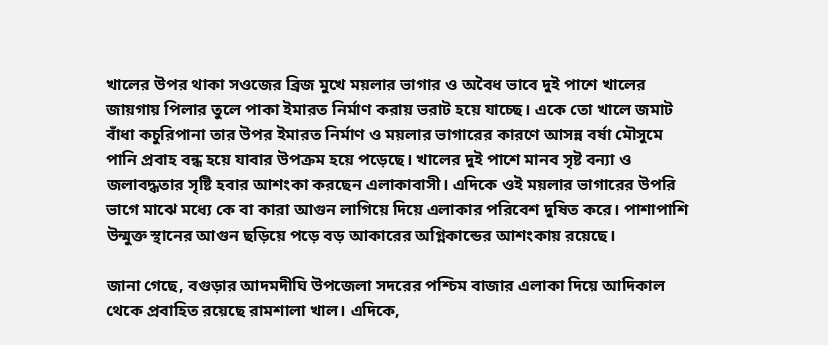খালের উপর থাকা সওজের ব্রিজ মুখে ময়লার ভাগার ও অবৈধ ভাবে দুই পাশে খালের জায়গায় পিলার তুলে পাকা ইমারত নির্মাণ করায় ভরাট হয়ে যাচ্ছে। একে তো খালে জমাট বাঁধা কচুরিপানা তার উপর ইমারত নির্মাণ ও ময়লার ভাগারের কারণে আসন্ন বর্ষা মৌসুমে পানি প্রবাহ বন্ধ হয়ে যাবার উপক্রম হয়ে পড়েছে। খালের দুই পাশে মানব সৃষ্ট বন্যা ও জলাবদ্ধতার সৃষ্টি হবার আশংকা করছেন এলাকাবাসী। এদিকে ওই ময়লার ভাগারের উপরি ভাগে মাঝে মধ্যে কে বা কারা আগুন লাগিয়ে দিয়ে এলাকার পরিবেশ দুষিত করে। পাশাপাশি উন্মুক্ত স্থানের আগুন ছড়িয়ে পড়ে বড় আকারের অগ্নিকান্ডের আশংকায় রয়েছে।

জানা গেছে, বগুড়ার আদমদীঘি উপজেলা সদরের পশ্চিম বাজার এলাকা দিয়ে আদিকাল থেকে প্রবাহিত রয়েছে রামশালা খাল। এদিকে,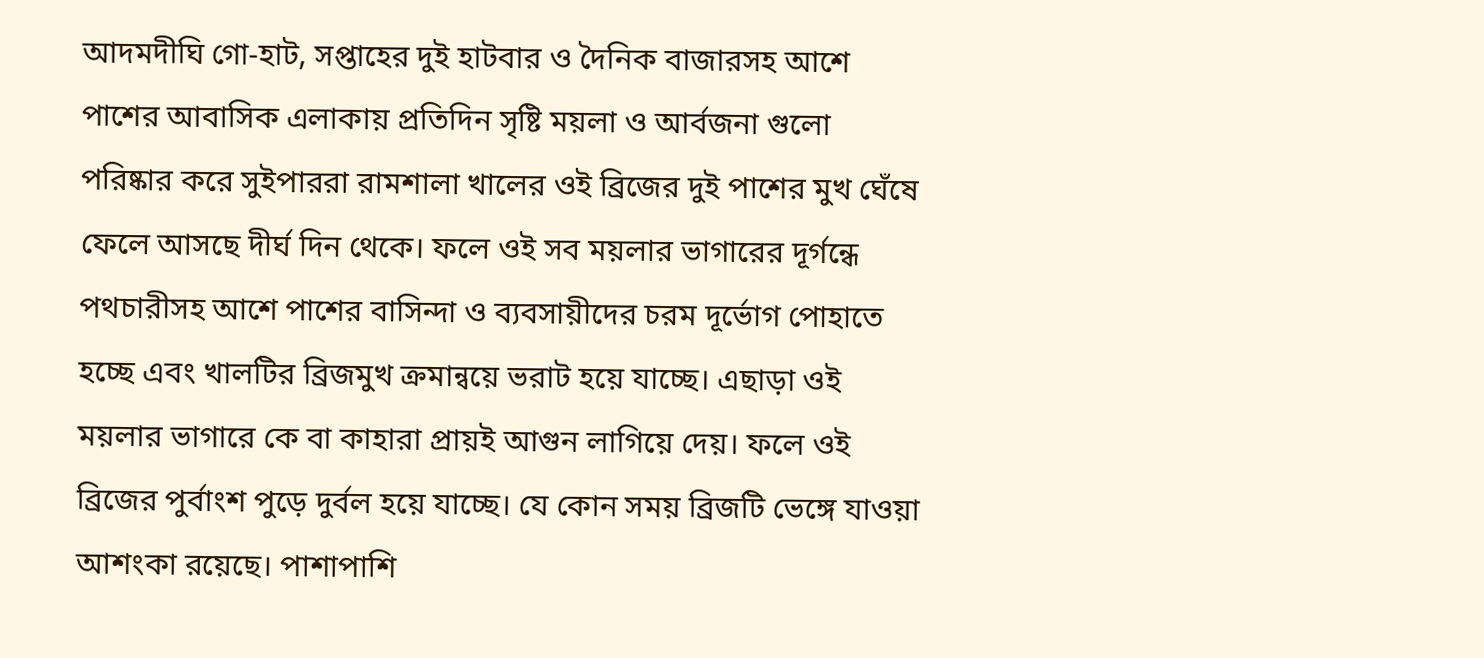আদমদীঘি গো-হাট, সপ্তাহের দুই হাটবার ও দৈনিক বাজারসহ আশে পাশের আবাসিক এলাকায় প্রতিদিন সৃষ্টি ময়লা ও আর্বজনা গুলো পরিষ্কার করে সুইপাররা রামশালা খালের ওই ব্রিজের দুই পাশের মুখ ঘেঁষে ফেলে আসছে দীর্ঘ দিন থেকে। ফলে ওই সব ময়লার ভাগারের দূর্গন্ধে পথচারীসহ আশে পাশের বাসিন্দা ও ব্যবসায়ীদের চরম দূর্ভোগ পোহাতে হচ্ছে এবং খালটির ব্রিজমুখ ক্রমান্বয়ে ভরাট হয়ে যাচ্ছে। এছাড়া ওই ময়লার ভাগারে কে বা কাহারা প্রায়ই আগুন লাগিয়ে দেয়। ফলে ওই ব্রিজের পুর্বাংশ পুড়ে দুর্বল হয়ে যাচ্ছে। যে কোন সময় ব্রিজটি ভেঙ্গে যাওয়া আশংকা রয়েছে। পাশাপাশি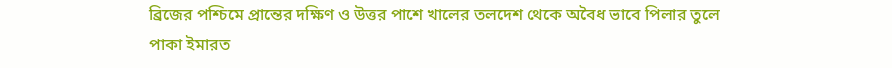ব্রিজের পশ্চিমে প্রান্তের দক্ষিণ ও উত্তর পাশে খালের তলদেশ থেকে অবৈধ ভাবে পিলার তুলে পাকা ইমারত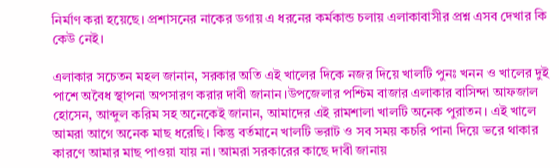নির্মাণ করা হয়েছে। প্রশাসনের নাকের ডগায় এ ধরনের কর্মকান্ড চলায় এলাকাবাসীর প্রশ্ন এসব দেখার কি কেউ নেই।

এলাকার সচেতন মহল জানান, সরকার অতি এই খালের দিকে নজর দিয়ে খালটি পুনঃ খনন ও খালের দুই পাশে অবৈধ স্থাপনা অপসারণ করার দাবী জানান।উপজেলার পশ্চিম বাজার এলাকার বাসিন্দা আফজাল হোসেন, আব্দুল করিম সহ অনেকেই জানান, আমাদের এই রামশালা খালটি অনেক পুরাতন। এই খালে আমরা আগে অনেক মাছ ধরেছি। কিন্তু বর্তমানে খালটি ভরাট ও সব সময় কচরি পানা দিয়ে ভরে থাকার কারণে আমার মাছ পাওয়া যায় না। আমরা সরকারের কাছে দাবী জানায়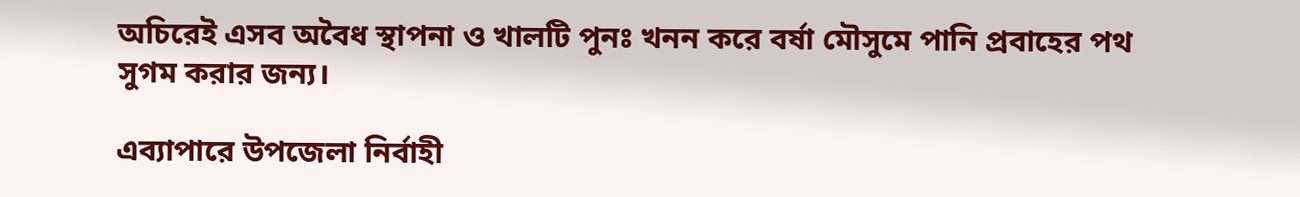অচিরেই এসব অবৈধ স্থাপনা ও খালটি পুনঃ খনন করে বর্ষা মৌসুমে পানি প্রবাহের পথ সুগম করার জন্য।

এব্যাপারে উপজেলা নির্বাহী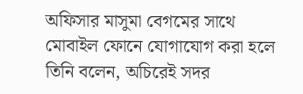অফিসার মাসুমা বেগমের সাথে মোবাইল ফোনে যোগাযোগ করা হলে তিনি বলেন, অচিরেই সদর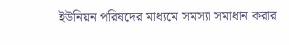ইউনিয়ন পরিষদের মাধ্যমে সমস্যা সমাধান করার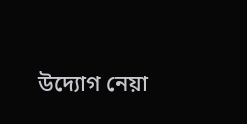উদ্যোগ নেয়া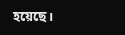হয়েছে।